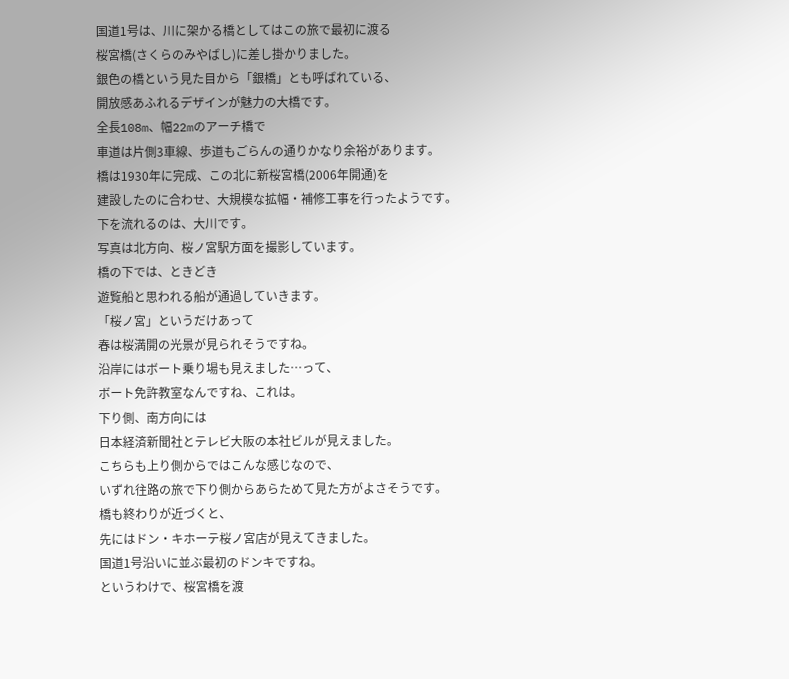国道1号は、川に架かる橋としてはこの旅で最初に渡る
桜宮橋(さくらのみやばし)に差し掛かりました。
銀色の橋という見た目から「銀橋」とも呼ばれている、
開放感あふれるデザインが魅力の大橋です。
全長108m、幅22mのアーチ橋で
車道は片側3車線、歩道もごらんの通りかなり余裕があります。
橋は1930年に完成、この北に新桜宮橋(2006年開通)を
建設したのに合わせ、大規模な拡幅・補修工事を行ったようです。
下を流れるのは、大川です。
写真は北方向、桜ノ宮駅方面を撮影しています。
橋の下では、ときどき
遊覧船と思われる船が通過していきます。
「桜ノ宮」というだけあって
春は桜満開の光景が見られそうですね。
沿岸にはボート乗り場も見えました…って、
ボート免許教室なんですね、これは。
下り側、南方向には
日本経済新聞社とテレビ大阪の本社ビルが見えました。
こちらも上り側からではこんな感じなので、
いずれ往路の旅で下り側からあらためて見た方がよさそうです。
橋も終わりが近づくと、
先にはドン・キホーテ桜ノ宮店が見えてきました。
国道1号沿いに並ぶ最初のドンキですね。
というわけで、桜宮橋を渡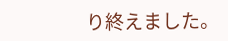り終えました。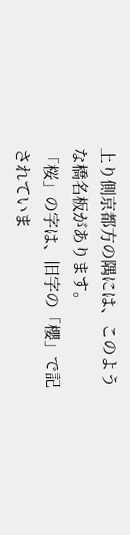上り側京都方の隅には、このような橋名板があります。
「桜」の字は、旧字の「櫻」で記されていま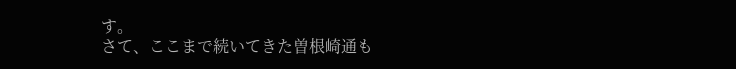す。
さて、ここまで続いてきた曽根崎通も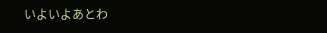いよいよあとわ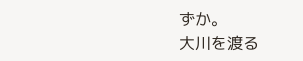ずか。
大川を渡る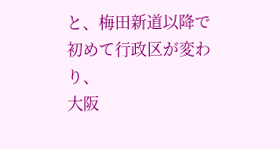と、梅田新道以降で初めて行政区が変わり、
大阪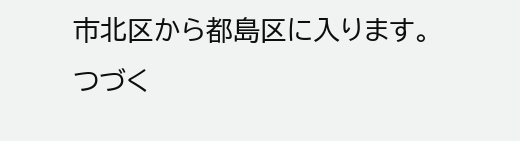市北区から都島区に入ります。
つづく